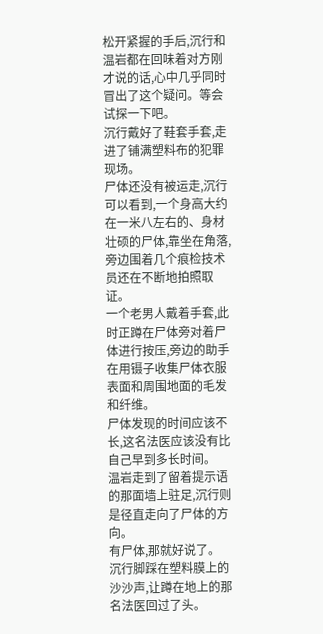松开紧握的手后,沉行和温岩都在回味着对方刚才说的话,心中几乎同时冒出了这个疑问。等会试探一下吧。
沉行戴好了鞋套手套,走进了铺满塑料布的犯罪现场。
尸体还没有被运走,沉行可以看到,一个身高大约在一米八左右的、身材壮硕的尸体,靠坐在角落,旁边围着几个痕检技术员还在不断地拍照取证。
一个老男人戴着手套,此时正蹲在尸体旁对着尸体进行按压,旁边的助手在用镊子收集尸体衣服表面和周围地面的毛发和纤维。
尸体发现的时间应该不长,这名法医应该没有比自己早到多长时间。
温岩走到了留着提示语的那面墙上驻足,沉行则是径直走向了尸体的方向。
有尸体,那就好说了。
沉行脚踩在塑料膜上的沙沙声,让蹲在地上的那名法医回过了头。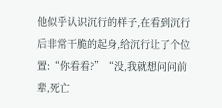他似乎认识沉行的样子,在看到沉行后非常干脆的起身,给沉行让了个位置:“你看看?”“没,我就想问问前辈,死亡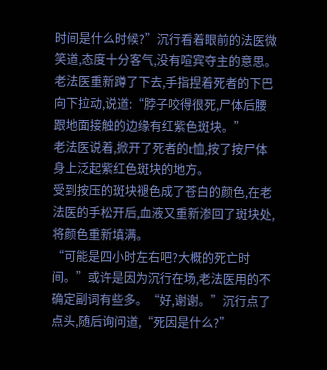时间是什么时候?”沉行看着眼前的法医微笑道,态度十分客气,没有喧宾夺主的意思。
老法医重新蹲了下去,手指捏着死者的下巴向下拉动,说道:“脖子咬得很死,尸体后腰跟地面接触的边缘有红紫色斑块。”
老法医说着,掀开了死者的t恤,按了按尸体身上泛起紫红色斑块的地方。
受到按压的斑块褪色成了苍白的颜色,在老法医的手松开后,血液又重新渗回了斑块处,将颜色重新填满。
“可能是四小时左右吧?大概的死亡时间。”或许是因为沉行在场,老法医用的不确定副词有些多。“好,谢谢。”沉行点了点头,随后询问道,“死因是什么?”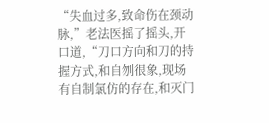“失血过多,致命伤在颈动脉,”老法医摇了摇头,开口道,“刀口方向和刀的持握方式,和自刎很象,现场有自制氯仿的存在,和灭门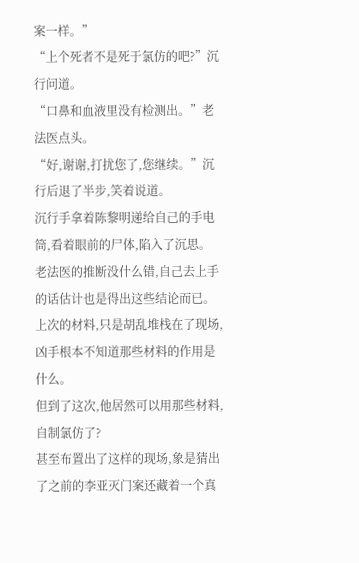案一样。”
“上个死者不是死于氯仿的吧?”沉行问道。
“口鼻和血液里没有检测出。”老法医点头。
“好,谢谢,打扰您了,您继续。”沉行后退了半步,笑着说道。
沉行手拿着陈黎明递给自己的手电筒,看着眼前的尸体,陷入了沉思。
老法医的推断没什么错,自己去上手的话估计也是得出这些结论而已。
上次的材料,只是胡乱堆栈在了现场,凶手根本不知道那些材料的作用是什么。
但到了这次,他居然可以用那些材料,自制氯仿了?
甚至布置出了这样的现场,象是猜出了之前的李亚灭门案还藏着一个真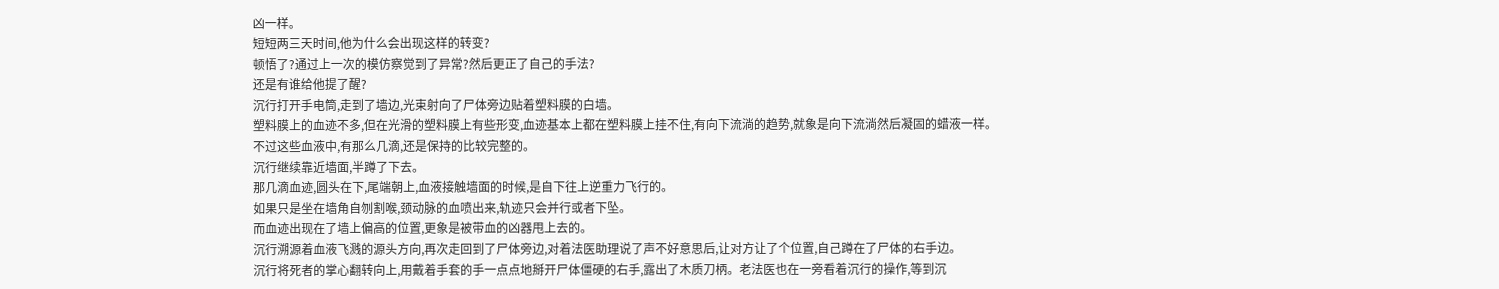凶一样。
短短两三天时间,他为什么会出现这样的转变?
顿悟了?通过上一次的模仿察觉到了异常?然后更正了自己的手法?
还是有谁给他提了醒?
沉行打开手电筒,走到了墙边,光束射向了尸体旁边贴着塑料膜的白墙。
塑料膜上的血迹不多,但在光滑的塑料膜上有些形变,血迹基本上都在塑料膜上挂不住,有向下流淌的趋势,就象是向下流淌然后凝固的蜡液一样。
不过这些血液中,有那么几滴,还是保持的比较完整的。
沉行继续靠近墙面,半蹲了下去。
那几滴血迹,圆头在下,尾端朝上,血液接触墙面的时候,是自下往上逆重力飞行的。
如果只是坐在墙角自刎割喉,颈动脉的血喷出来,轨迹只会并行或者下坠。
而血迹出现在了墙上偏高的位置,更象是被带血的凶器甩上去的。
沉行溯源着血液飞溅的源头方向,再次走回到了尸体旁边,对着法医助理说了声不好意思后,让对方让了个位置,自己蹲在了尸体的右手边。
沉行将死者的掌心翻转向上,用戴着手套的手一点点地掰开尸体僵硬的右手,露出了木质刀柄。老法医也在一旁看着沉行的操作,等到沉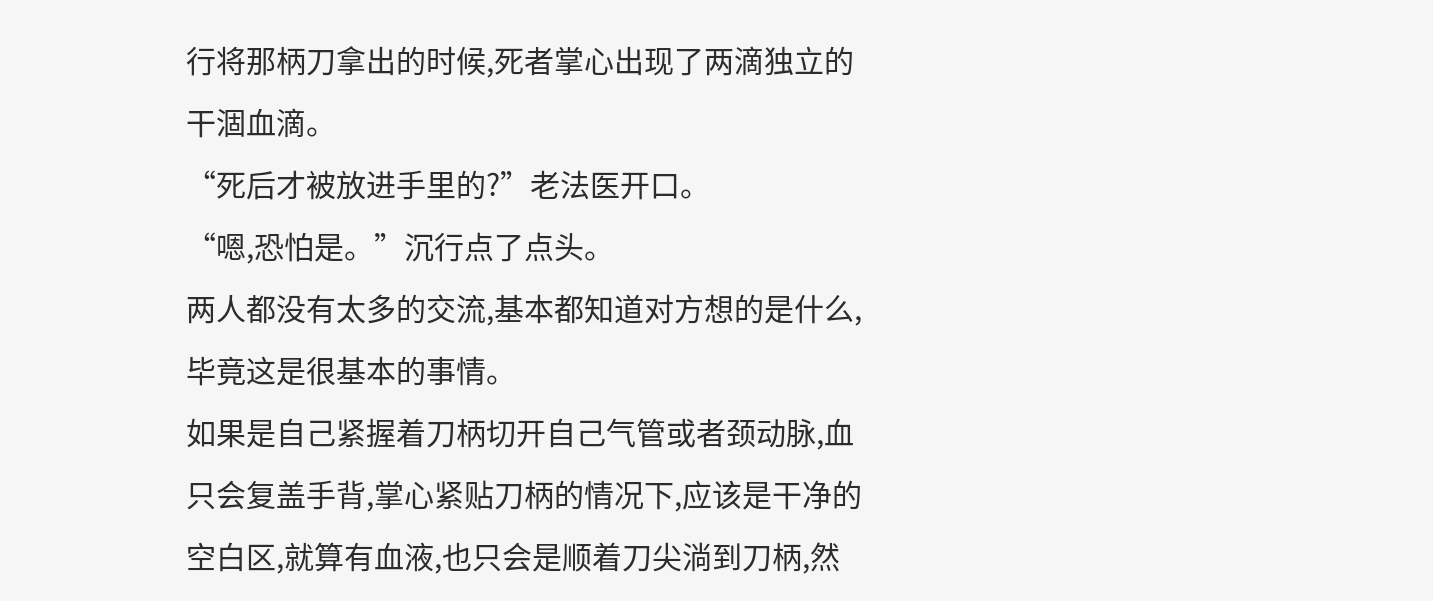行将那柄刀拿出的时候,死者掌心出现了两滴独立的干涸血滴。
“死后才被放进手里的?”老法医开口。
“嗯,恐怕是。”沉行点了点头。
两人都没有太多的交流,基本都知道对方想的是什么,毕竟这是很基本的事情。
如果是自己紧握着刀柄切开自己气管或者颈动脉,血只会复盖手背,掌心紧贴刀柄的情况下,应该是干净的空白区,就算有血液,也只会是顺着刀尖淌到刀柄,然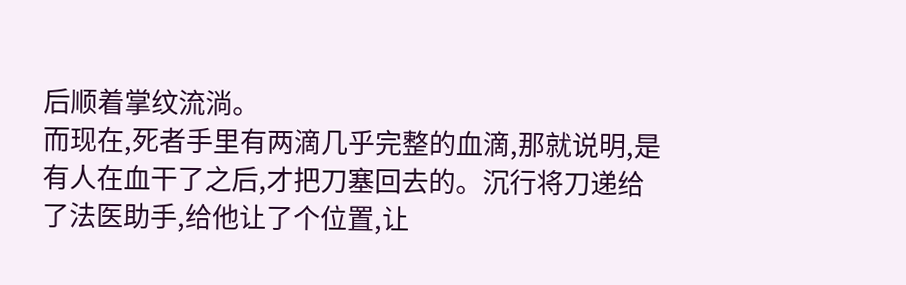后顺着掌纹流淌。
而现在,死者手里有两滴几乎完整的血滴,那就说明,是有人在血干了之后,才把刀塞回去的。沉行将刀递给了法医助手,给他让了个位置,让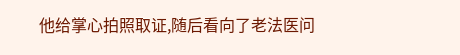他给掌心拍照取证,随后看向了老法医问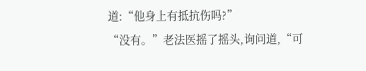道:“他身上有抵抗伤吗?”
“没有。”老法医摇了摇头,询问道,“可